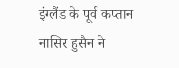इंग्लैंड के पूर्व कप्तान नासिर हुसैन ने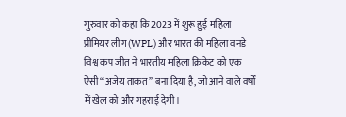गुरुवार को कहा कि 2023 में शुरू हुई महिला प्रीमियर लीग (WPL) और भारत की महिला वनडे विश्व कप जीत ने भारतीय महिला क्रिकेट को एक ऐसी “अजेय ताकत” बना दिया है, जो आने वाले वर्षों में खेल को और गहराई देगी।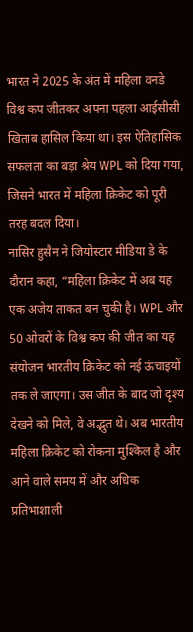भारत ने 2025 के अंत में महिला वनडे विश्व कप जीतकर अपना पहला आईसीसी खिताब हासिल किया था। इस ऐतिहासिक सफलता का बड़ा श्रेय WPL को दिया गया, जिसने भारत में महिला क्रिकेट को पूरी तरह बदल दिया।
नासिर हुसैन ने जियोस्टार मीडिया डे के दौरान कहा, “महिला क्रिकेट में अब यह एक अजेय ताकत बन चुकी है। WPL और 50 ओवरों के विश्व कप की जीत का यह संयोजन भारतीय क्रिकेट को नई ऊंचाइयों तक ले जाएगा। उस जीत के बाद जो दृश्य देखने को मिले, वे अद्भुत थे। अब भारतीय महिला क्रिकेट को रोकना मुश्किल है और आने वाले समय में और अधिक प्रतिभाशाली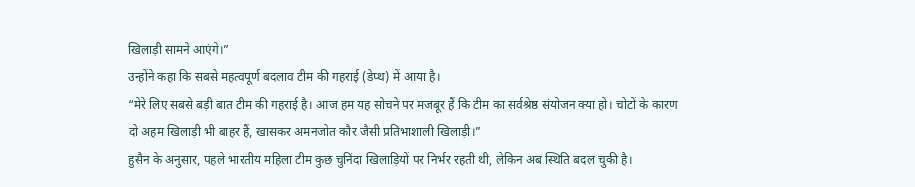खिलाड़ी सामने आएंगे।”
उन्होंने कहा कि सबसे महत्वपूर्ण बदलाव टीम की गहराई (डेप्थ) में आया है।
“मेरे लिए सबसे बड़ी बात टीम की गहराई है। आज हम यह सोचने पर मजबूर हैं कि टीम का सर्वश्रेष्ठ संयोजन क्या हो। चोटों के कारण दो अहम खिलाड़ी भी बाहर हैं, खासकर अमनजोत कौर जैसी प्रतिभाशाली खिलाड़ी।”
हुसैन के अनुसार, पहले भारतीय महिला टीम कुछ चुनिंदा खिलाड़ियों पर निर्भर रहती थी, लेकिन अब स्थिति बदल चुकी है।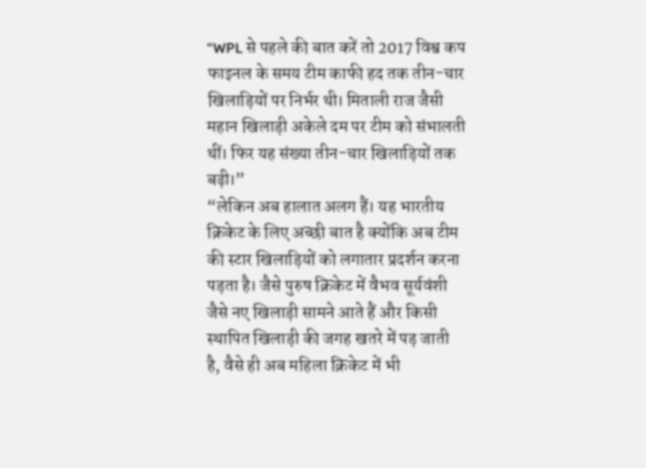“WPL से पहले की बात करें तो 2017 विश्व कप फाइनल के समय टीम काफी हद तक तीन-चार खिलाड़ियों पर निर्भर थी। मिताली राज जैसी महान खिलाड़ी अकेले दम पर टीम को संभालती थीं। फिर यह संख्या तीन-चार खिलाड़ियों तक बढ़ी।”
“लेकिन अब हालात अलग हैं। यह भारतीय क्रिकेट के लिए अच्छी बात है क्योंकि अब टीम की स्टार खिलाड़ियों को लगातार प्रदर्शन करना पड़ता है। जैसे पुरुष क्रिकेट में वैभव सूर्यवंशी जैसे नए खिलाड़ी सामने आते हैं और किसी स्थापित खिलाड़ी की जगह खतरे में पड़ जाती है, वैसे ही अब महिला क्रिकेट में भी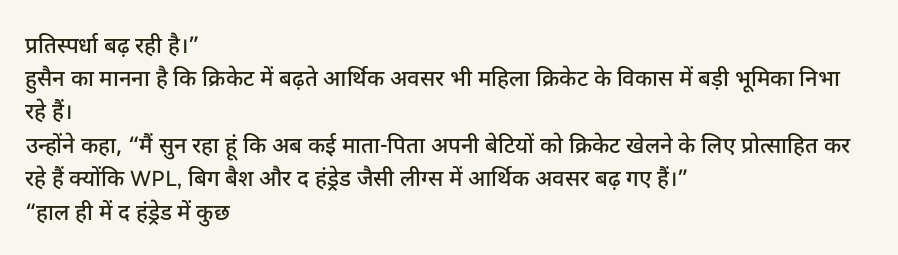प्रतिस्पर्धा बढ़ रही है।”
हुसैन का मानना है कि क्रिकेट में बढ़ते आर्थिक अवसर भी महिला क्रिकेट के विकास में बड़ी भूमिका निभा रहे हैं।
उन्होंने कहा, “मैं सुन रहा हूं कि अब कई माता-पिता अपनी बेटियों को क्रिकेट खेलने के लिए प्रोत्साहित कर रहे हैं क्योंकि WPL, बिग बैश और द हंड्रेड जैसी लीग्स में आर्थिक अवसर बढ़ गए हैं।”
“हाल ही में द हंड्रेड में कुछ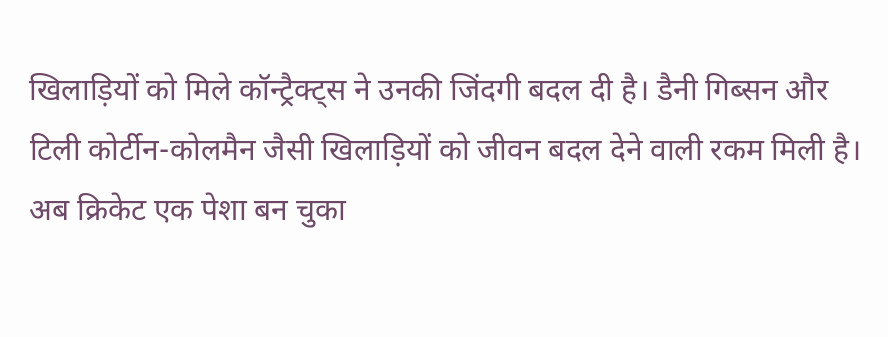खिलाड़ियों को मिले कॉन्ट्रैक्ट्स ने उनकी जिंदगी बदल दी है। डैनी गिब्सन और टिली कोर्टीन-कोलमैन जैसी खिलाड़ियों को जीवन बदल देने वाली रकम मिली है। अब क्रिकेट एक पेशा बन चुका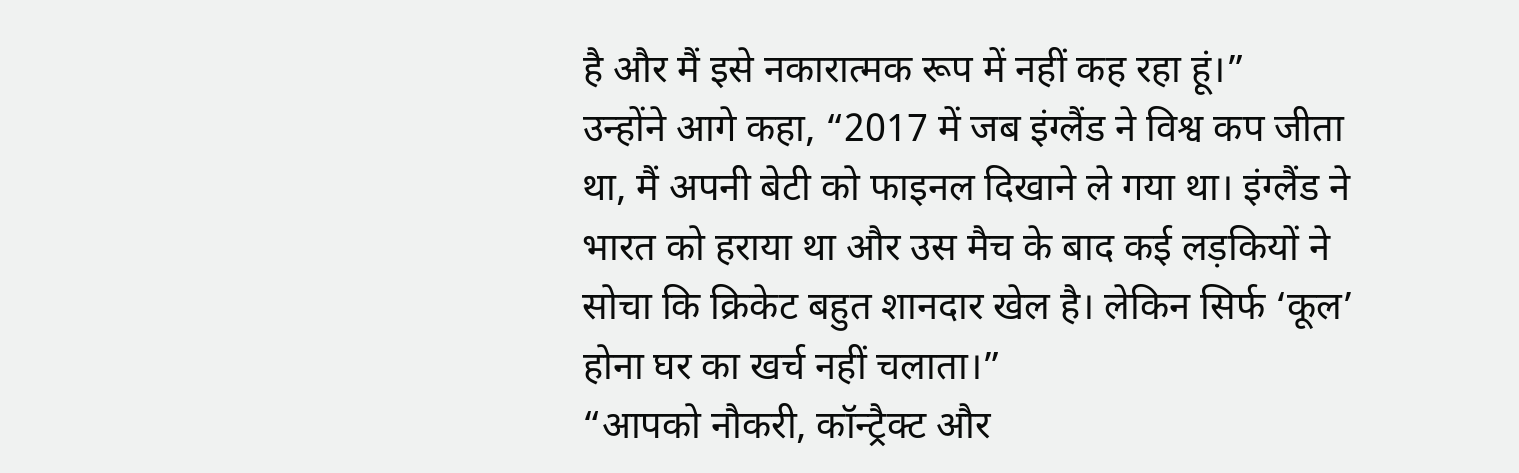है और मैं इसे नकारात्मक रूप में नहीं कह रहा हूं।”
उन्होंने आगे कहा, “2017 में जब इंग्लैंड ने विश्व कप जीता था, मैं अपनी बेटी को फाइनल दिखाने ले गया था। इंग्लैंड ने भारत को हराया था और उस मैच के बाद कई लड़कियों ने सोचा कि क्रिकेट बहुत शानदार खेल है। लेकिन सिर्फ ‘कूल’ होना घर का खर्च नहीं चलाता।”
“आपको नौकरी, कॉन्ट्रैक्ट और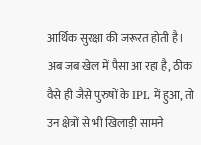आर्थिक सुरक्षा की जरूरत होती है। अब जब खेल में पैसा आ रहा है, ठीक वैसे ही जैसे पुरुषों के IPL में हुआ, तो उन क्षेत्रों से भी खिलाड़ी सामने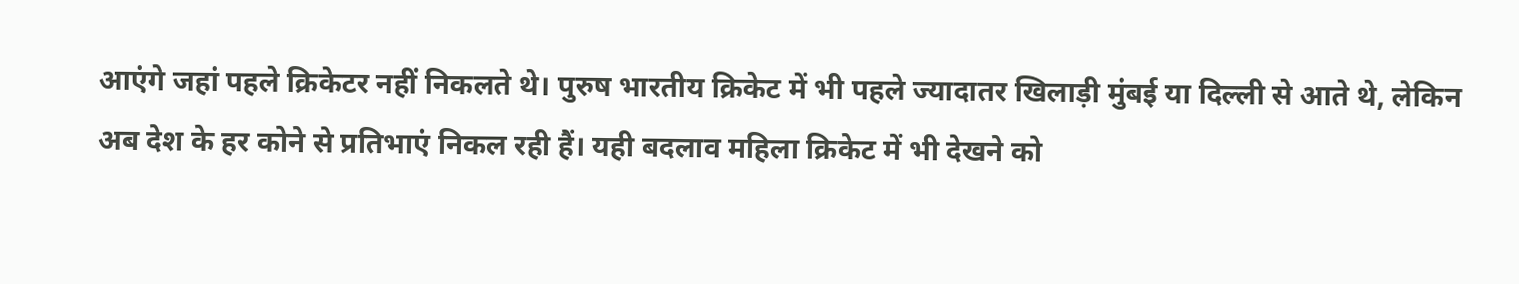आएंगे जहां पहले क्रिकेटर नहीं निकलते थे। पुरुष भारतीय क्रिकेट में भी पहले ज्यादातर खिलाड़ी मुंबई या दिल्ली से आते थे, लेकिन अब देश के हर कोने से प्रतिभाएं निकल रही हैं। यही बदलाव महिला क्रिकेट में भी देखने को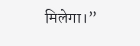मिलेगा।”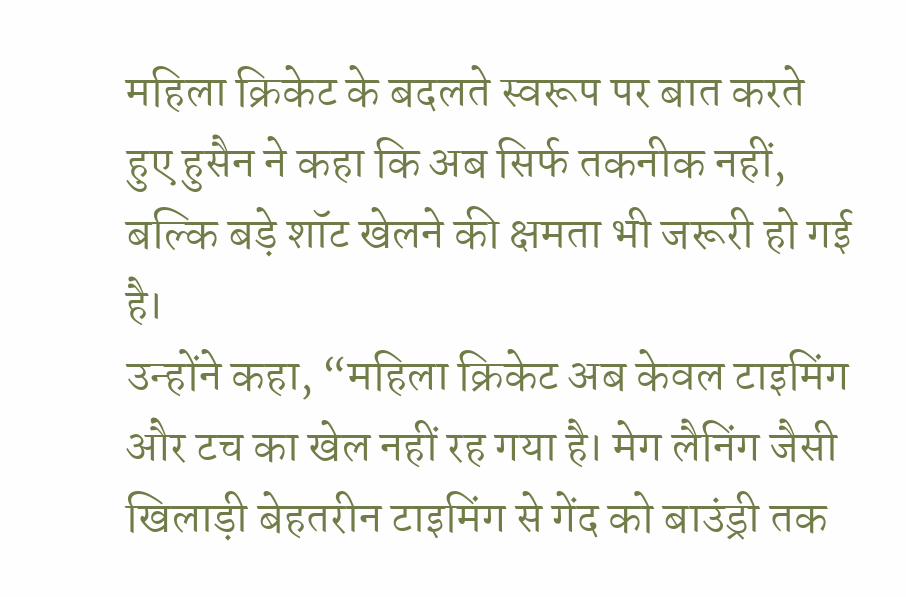महिला क्रिकेट के बदलते स्वरूप पर बात करते हुए हुसैन ने कहा कि अब सिर्फ तकनीक नहीं, बल्कि बड़े शॉट खेलने की क्षमता भी जरूरी हो गई है।
उन्होंने कहा, “महिला क्रिकेट अब केवल टाइमिंग और टच का खेल नहीं रह गया है। मेग लैनिंग जैसी खिलाड़ी बेहतरीन टाइमिंग से गेंद को बाउंड्री तक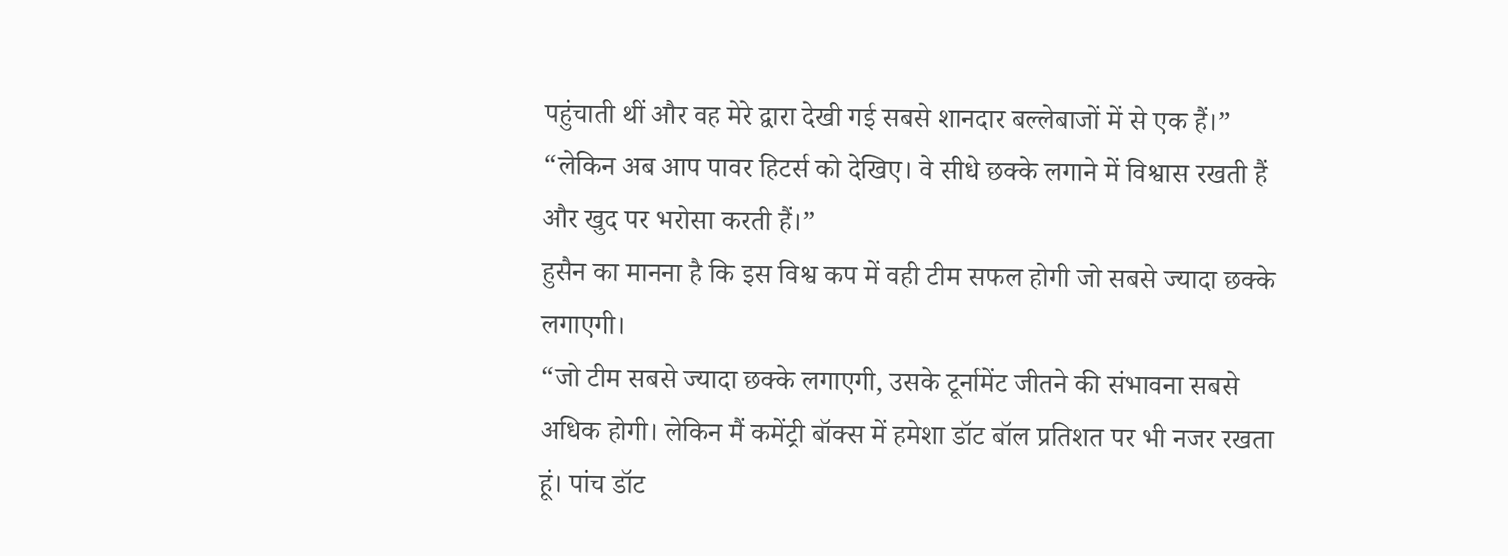पहुंचाती थीं और वह मेरे द्वारा देखी गई सबसे शानदार बल्लेबाजों में से एक हैं।”
“लेकिन अब आप पावर हिटर्स को देखिए। वे सीधे छक्के लगाने में विश्वास रखती हैं और खुद पर भरोसा करती हैं।”
हुसैन का मानना है कि इस विश्व कप में वही टीम सफल होगी जो सबसे ज्यादा छक्के लगाएगी।
“जो टीम सबसे ज्यादा छक्के लगाएगी, उसके टूर्नामेंट जीतने की संभावना सबसे अधिक होगी। लेकिन मैं कमेंट्री बॉक्स में हमेशा डॉट बॉल प्रतिशत पर भी नजर रखता हूं। पांच डॉट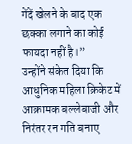गेंदें खेलने के बाद एक छक्का लगाने का कोई फायदा नहीं है।”
उन्होंने संकेत दिया कि आधुनिक महिला क्रिकेट में आक्रामक बल्लेबाजी और निरंतर रन गति बनाए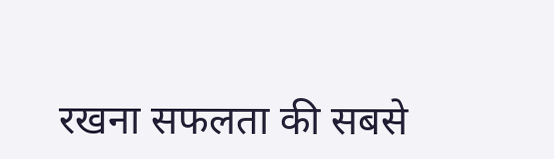रखना सफलता की सबसे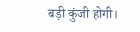बड़ी कुंजी होगी।